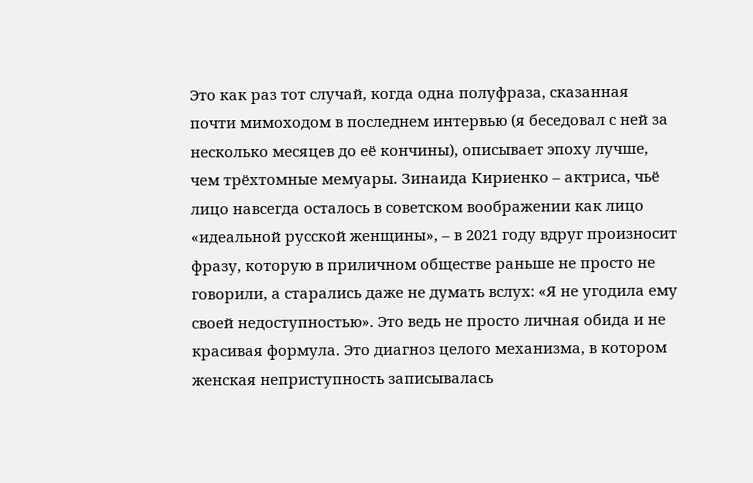Это как раз тот случай, когда одна полуфраза, сказанная почти мимоходом в последнем интервью (я беседовал с ней за несколько месяцев до её кончины), описывает эпоху лучше, чем трёхтомные мемуары. Зинаида Кириенко – актриса, чьё лицо навсегда осталось в советском воображении как лицо «идеальной русской женщины», – в 2021 году вдруг произносит фразу, которую в приличном обществе раньше не просто не говорили, а старались даже не думать вслух: «Я не угодила ему своей недоступностью». Это ведь не просто личная обида и не красивая формула. Это диагноз целого механизма, в котором женская неприступность записывалась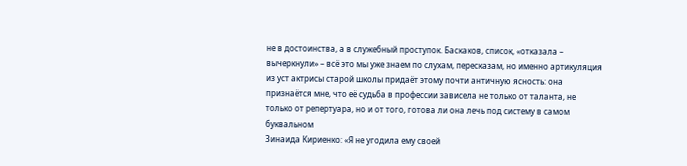не в достоинства, а в служебный проступок. Баскаков, список, «отказала – вычеркнули» – всё это мы уже знаем по слухам, пересказам, но именно артикуляция из уст актрисы старой школы придаёт этому почти античную ясность: она признаётся мне, что её судьба в профессии зависела не только от таланта, не только от репертуара, но и от того, готова ли она лечь под систему в самом буквальном
Зинаида Кириенко: «Я не угодила ему своей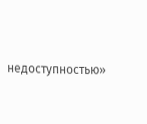недоступностью»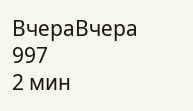ВчераВчера
997
2 мин